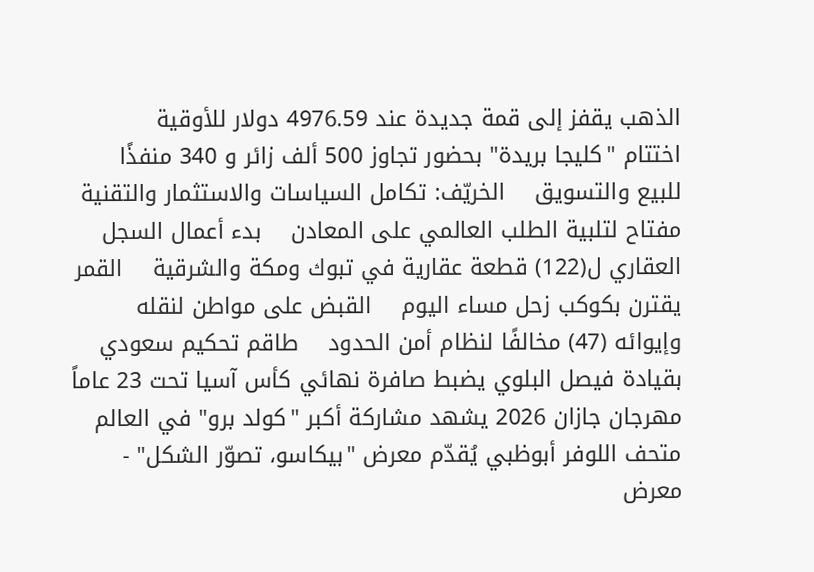الذهب يقفز إلى قمة جديدة عند 4976.59 دولار للأوقية    اختتام "كليجا بريدة" بحضور تجاوز 500 ألف زائر و 340 منفذًا للبيع والتسويق    الخريّف: تكامل السياسات والاستثمار والتقنية مفتاح لتلبية الطلب العالمي على المعادن    بدء أعمال السجل العقاري ل(122) قطعة عقارية في تبوك ومكة والشرقية    القمر يقترن بكوكب زحل مساء اليوم    القبض على مواطن لنقله وإيوائه (47) مخالفًا لنظام أمن الحدود    طاقم تحكيم سعودي بقيادة فيصل البلوي يضبط صافرة نهائي كأس آسيا تحت 23 عاماً    مهرجان جازان 2026 يشهد مشاركة أكبر "كولد برو" في العالم    متحف اللوفر أبوظبي يُقدّم معرض "بيكاسو، تصوّر الشكل" - معرض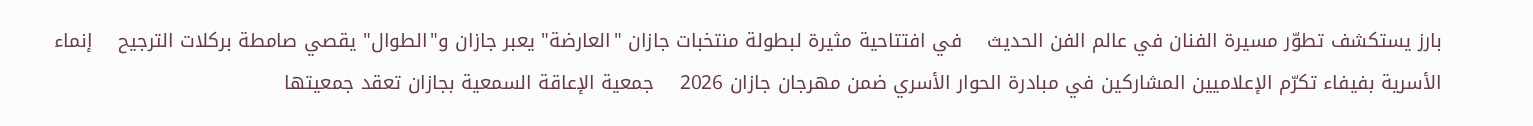بارز يستكشف تطوّر مسيرة الفنان في عالم الفن الحديث    في افتتاحية مثيرة لبطولة منتخبات جازان "العارضة" يعبر جازان و"الطوال" يقصي صامطة بركلات الترجيح    إنماء الأسرية بفيفاء تكرّم الإعلاميين المشاركين في مبادرة الحوار الأسري ضمن مهرجان جازان 2026    جمعية الإعاقة السمعية بجازان تعقد جمعيتها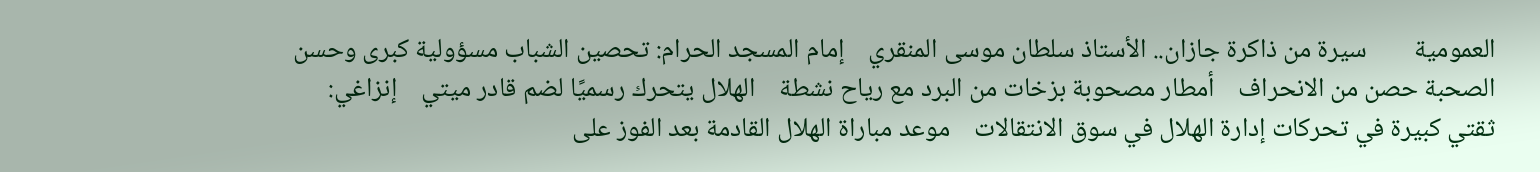العمومية        سيرة من ذاكرة جازان.. الأستاذ سلطان موسى المنقري    إمام المسجد الحرام: تحصين الشباب مسؤولية كبرى وحسن الصحبة حصن من الانحراف    أمطار مصحوبة بزخات من البرد مع رياح نشطة    الهلال يتحرك رسميًا لضم قادر ميتي    إنزاغي: ثقتي كبيرة في تحركات إدارة الهلال في سوق الانتقالات    موعد مباراة الهلال القادمة بعد الفوز على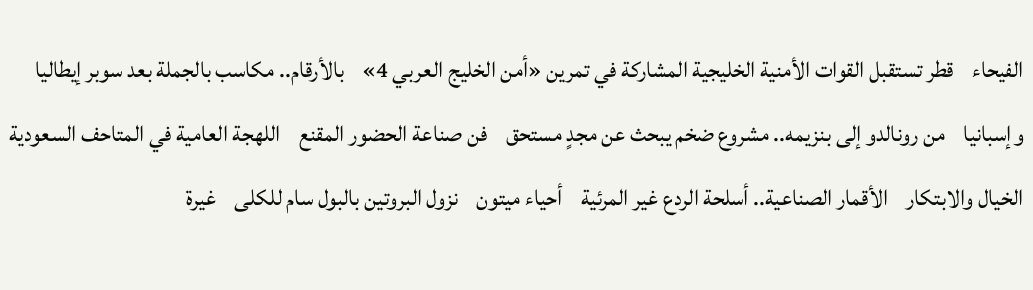الفيحاء    قطر تستقبل القوات الأمنية الخليجية المشاركة في تمرين «أمن الخليج العربي 4»    بالأرقام.. مكاسب بالجملة بعد سوبر إيطاليا وإسبانيا    من رونالدو إلى بنزيمه.. مشروع ضخم يبحث عن مجدٍ مستحق    فن صناعة الحضور المقنع    اللهجة العامية في المتاحف السعودية    الخيال والابتكار    الأقمار الصناعية.. أسلحة الردع غير المرئية    أحياء ميتون    نزول البروتين بالبول سام للكلى    غيرة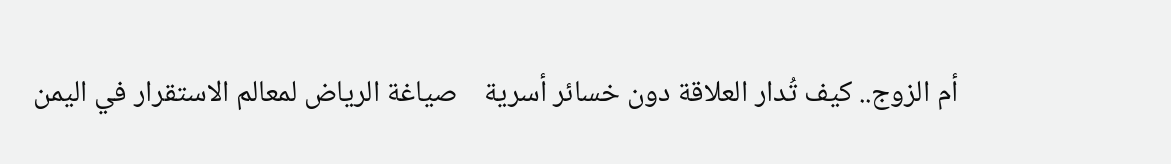أم الزوج.. كيف تُدار العلاقة دون خسائر أسرية    صياغة الرياض لمعالم الاستقرار في اليمن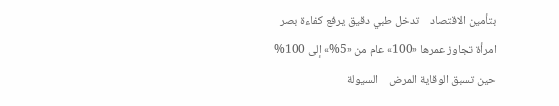بتأمين الاقتصاد    تدخل طبي دقيق يرفع كفاءة بصر امرأة تجاوز عمرها «100» عام من «5%» إلى 100%    حين تسبق الوقاية المرض    السيولة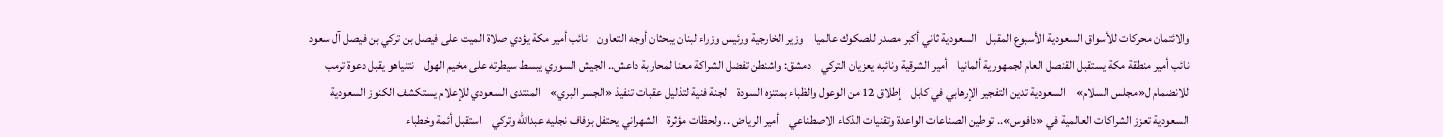والائتمان محركات للأسواق السعودية الأسبوع المقبل    السعودية ثاني أكبر مصدر للصكوك عالميا    وزير الخارجية ورئيس وزراء لبنان يبحثان أوجه التعاون    نائب أمير مكة يؤدي صلاة الميت على فيصل بن تركي بن فيصل آل سعود    نائب أمير منطقة مكة يستقبل القنصل العام لجمهورية ألمانيا    أمير الشرقية ونائبه يعزيان التركي    دمشق: واشنطن تفضل الشراكة معنا لمحاربة داعش.. الجيش السوري يبسط سيطرته على مخيم الهول    نتنياهو يقبل دعوة ترمب للانضمام ل«مجلس السلام»    السعودية تدين التفجير الإرهابي في كابل    إطلاق 12 من الوعول والظباء بمتنزه السودة    لجنة فنية لتذليل عقبات تنفيذ «الجسر البري»    المنتدى السعودي للإعلام يستكشف الكنوز السعودية    السعودية تعزز الشراكات العالمية في «دافوس».. توطين الصناعات الواعدة وتقنيات الذكاء الاصطناعي    أمير الرياض .. ولحظات مؤثرة    الشهراني يحتفل بزفاف نجليه عبدالله وتركي    استقبل أئمة وخطباء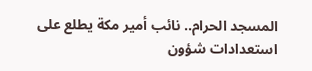المسجد الحرام.. نائب أمير مكة يطلع على استعدادات شؤون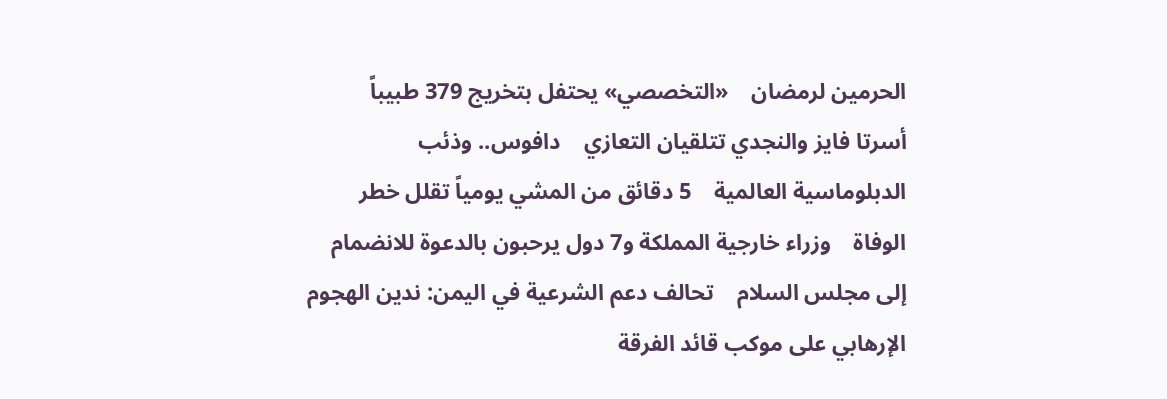الحرمين لرمضان    «التخصصي» يحتفل بتخريج 379 طبيباً    أسرتا فايز والنجدي تتلقيان التعازي    دافوس.. وذئب الدبلوماسية العالمية    5 دقائق من المشي يومياً تقلل خطر الوفاة    وزراء خارجية المملكة و7 دول يرحبون بالدعوة للانضمام إلى مجلس السلام    تحالف دعم الشرعية في اليمن: ندين الهجوم الإرهابي على موكب قائد الفرقة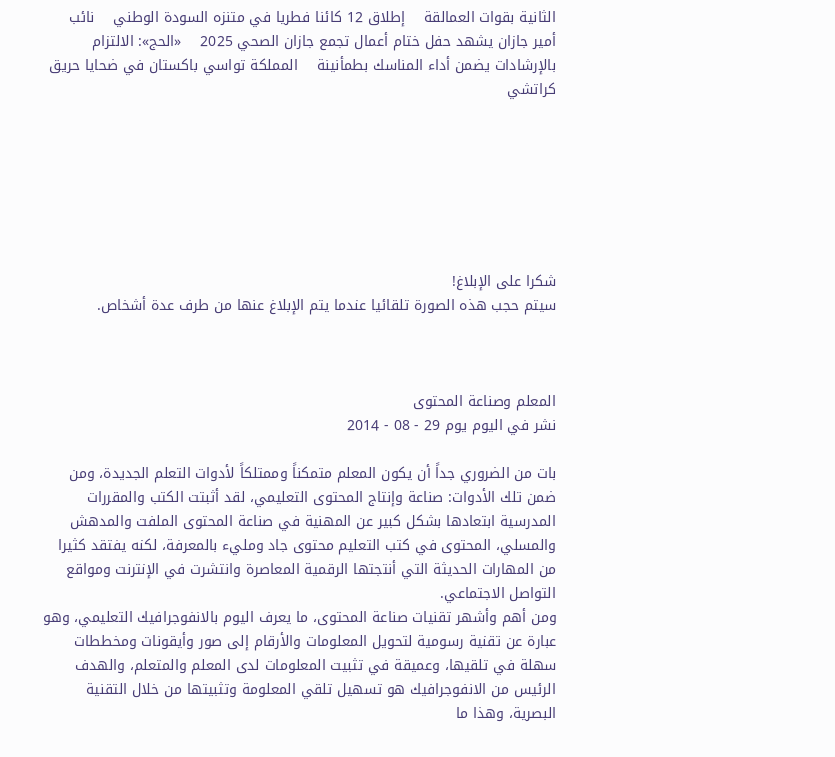الثانية بقوات العمالقة    إطلاق 12 كائنا فطريا في متنزه السودة الوطني    نائب أمير جازان يشهد حفل ختام أعمال تجمع جازان الصحي 2025    «الحج»: الالتزام بالإرشادات يضمن أداء المناسك بطمأنينة    المملكة تواسي باكستان في ضحايا حريق كراتشي







شكرا على الإبلاغ!
سيتم حجب هذه الصورة تلقائيا عندما يتم الإبلاغ عنها من طرف عدة أشخاص.



المعلم وصناعة المحتوى
نشر في اليوم يوم 29 - 08 - 2014

بات من الضروري جداً أن يكون المعلم متمكناً وممتلكاً لأدوات التعلم الجديدة، ومن ضمن تلك الأدوات: صناعة وإنتاج المحتوى التعليمي، لقد أثبتت الكتب والمقررات المدرسية ابتعادها بشكل كبير عن المهنية في صناعة المحتوى الملفت والمدهش والمسلي، المحتوى في كتب التعليم محتوى جاد ومليء بالمعرفة، لكنه يفتقد كثيرا من المهارات الحديثة التي أنتجتها الرقمية المعاصرة وانتشرت في الإنترنت ومواقع التواصل الاجتماعي.
ومن أهم وأشهر تقنيات صناعة المحتوى، ما يعرف اليوم بالانفوجرافيك التعليمي، وهو عبارة عن تقنية رسومية لتحويل المعلومات والأرقام إلى صور وأيقونات ومخططات سهلة في تلقيها، وعميقة في تثبيت المعلومات لدى المعلم والمتعلم، والهدف الرئيس من الانفوجرافيك هو تسهيل تلقي المعلومة وتثبيتها من خلال التقنية البصرية، وهذا ما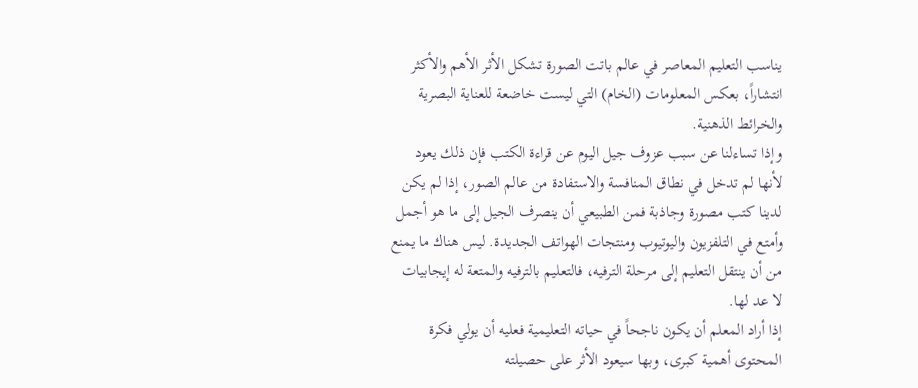يناسب التعليم المعاصر في عالم باتت الصورة تشكل الأثر الأهم والأكثر انتشاراً، بعكس المعلومات (الخام) التي ليست خاضعة للعناية البصرية والخرائط الذهنية.
وإذا تساءلنا عن سبب عزوف جيل اليوم عن قراءة الكتب فإن ذلك يعود لأنها لم تدخل في نطاق المنافسة والاستفادة من عالم الصور، إذا لم يكن لدينا كتب مصورة وجاذبة فمن الطبيعي أن ينصرف الجيل إلى ما هو أجمل وأمتع في التلفزيون واليوتيوب ومنتجات الهواتف الجديدة. ليس هناك ما يمنع من أن ينتقل التعليم إلى مرحلة الترفيه، فالتعليم بالترفيه والمتعة له إيجابيات لا عد لها.
إذا أراد المعلم أن يكون ناجحاً في حياته التعليمية فعليه أن يولي فكرة المحتوى أهمية كبرى، وبها سيعود الأثر على حصيلته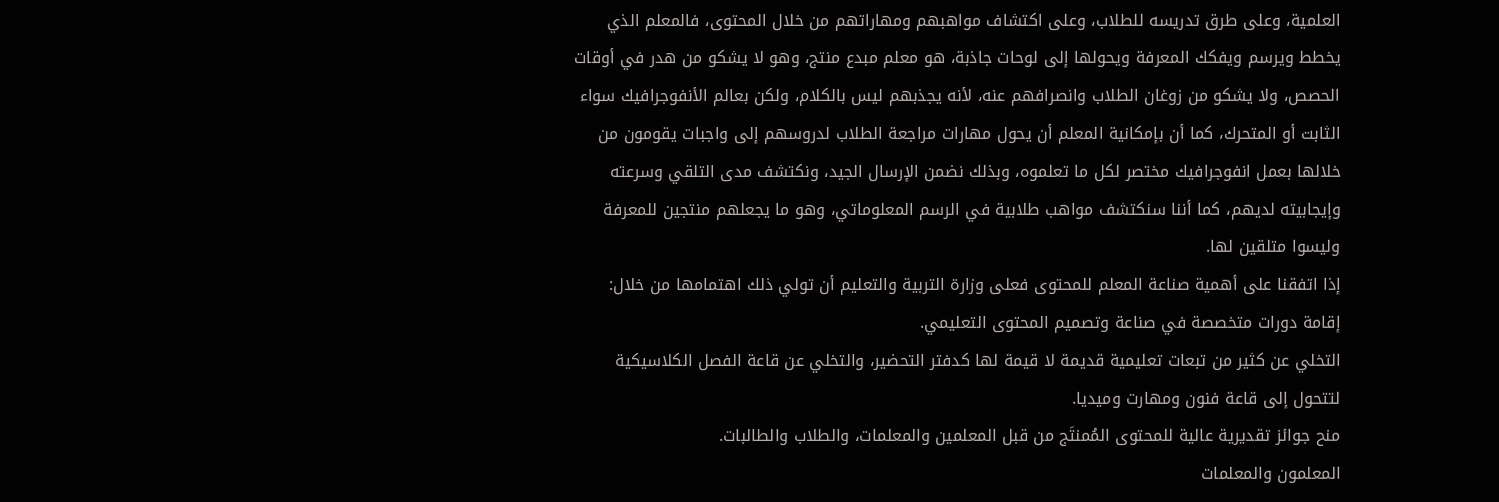العلمية، وعلى طرق تدريسه للطلاب، وعلى اكتشاف مواهبهم ومهاراتهم من خلال المحتوى، فالمعلم الذي يخطط ويرسم ويفكك المعرفة ويحولها إلى لوحات جاذبة، هو معلم مبدع منتج، وهو لا يشكو من هدر في أوقات الحصص، ولا يشكو من زوغان الطلاب وانصرافهم عنه، لأنه يجذبهم ليس بالكلام، ولكن بعالم الأنفوجرافيك سواء الثابت أو المتحرك، كما أن بإمكانية المعلم أن يحول مهارات مراجعة الطلاب لدروسهم إلى واجبات يقومون من خلالها بعمل انفوجرافيك مختصر لكل ما تعلموه، وبذلك نضمن الإرسال الجيد، ونكتشف مدى التلقي وسرعته وإيجابيته لديهم، كما أننا سنكتشف مواهب طلابية في الرسم المعلوماتي، وهو ما يجعلهم منتجين للمعرفة وليسوا متلقين لها.
إذا اتفقنا على أهمية صناعة المعلم للمحتوى فعلى وزارة التربية والتعليم أن تولي ذلك اهتمامها من خلال:
إقامة دورات متخصصة في صناعة وتصميم المحتوى التعليمي.
التخلي عن كثير من تبعات تعليمية قديمة لا قيمة لها كدفتر التحضير، والتخلي عن قاعة الفصل الكلاسيكية لتتحول إلى قاعة فنون ومهارت وميديا.
منح جوائز تقديرية عالية للمحتوى المُمنتَج من قبل المعلمين والمعلمات، والطلاب والطالبات.
المعلمون والمعلمات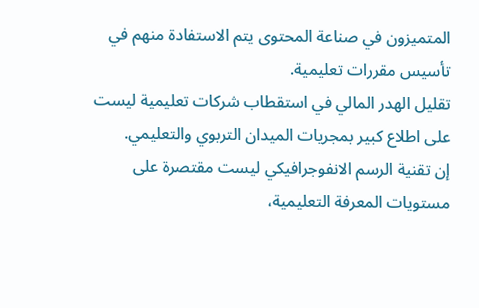المتميزون في صناعة المحتوى يتم الاستفادة منهم في تأسيس مقررات تعليمية.
تقليل الهدر المالي في استقطاب شركات تعليمية ليست على اطلاع كبير بمجريات الميدان التربوي والتعليمي.
إن تقنية الرسم الانفوجرافيكي ليست مقتصرة على مستويات المعرفة التعليمية،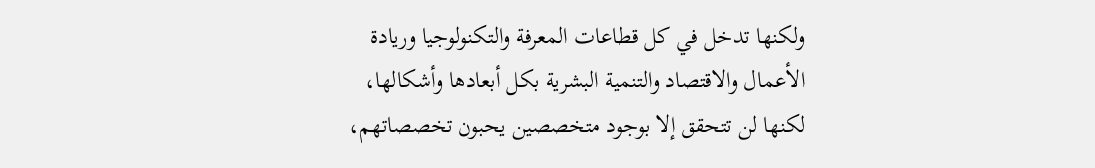ولكنها تدخل في كل قطاعات المعرفة والتكنولوجيا وريادة الأعمال والاقتصاد والتنمية البشرية بكل أبعادها وأشكالها، لكنها لن تتحقق إلا بوجود متخصصين يحبون تخصصاتهم،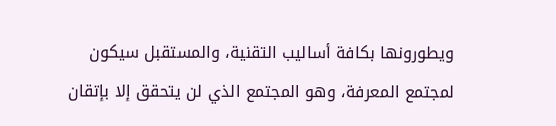ويطورونها بكافة أساليب التقنية، والمستقبل سيكون لمجتمع المعرفة، وهو المجتمع الذي لن يتحقق إلا بإتقان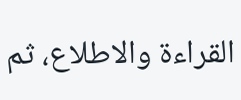القراءة والاطلاع، ثم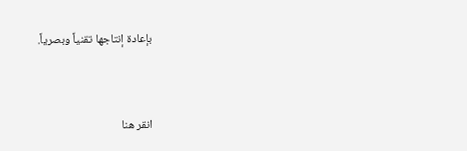بإعادة إنتاجها تقنياً وبصرياً.


انقر هنا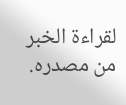لقراءة الخبر من مصدره.